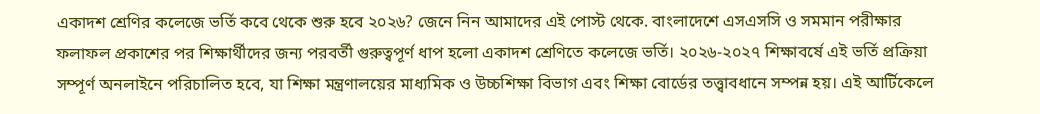একাদশ শ্রেণির কলেজে ভর্তি কবে থেকে শুরু হবে ২০২৬? জেনে নিন আমাদের এই পোস্ট থেকে. বাংলাদেশে এসএসসি ও সমমান পরীক্ষার ফলাফল প্রকাশের পর শিক্ষার্থীদের জন্য পরবর্তী গুরুত্বপূর্ণ ধাপ হলো একাদশ শ্রেণিতে কলেজে ভর্তি। ২০২৬-২০২৭ শিক্ষাবর্ষে এই ভর্তি প্রক্রিয়া সম্পূর্ণ অনলাইনে পরিচালিত হবে, যা শিক্ষা মন্ত্রণালয়ের মাধ্যমিক ও উচ্চশিক্ষা বিভাগ এবং শিক্ষা বোর্ডের তত্ত্বাবধানে সম্পন্ন হয়। এই আর্টিকেলে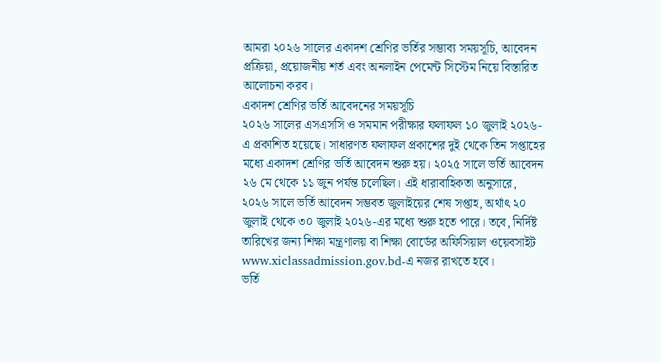আমরা ২০২৬ সালের একাদশ শ্রেণির ভর্তির সম্ভাব্য সময়সূচি, আবেদন প্রক্রিয়া, প্রয়োজনীয় শর্ত এবং অনলাইন পেমেন্ট সিস্টেম নিয়ে বিস্তারিত আলোচনা করব।
একাদশ শ্রেণির ভর্তি আবেদনের সময়সূচি
২০২৬ সালের এসএসসি ও সমমান পরীক্ষার ফলাফল ১০ জুলাই ২০২৬-এ প্রকাশিত হয়েছে। সাধারণত ফলাফল প্রকাশের দুই থেকে তিন সপ্তাহের মধ্যে একাদশ শ্রেণির ভর্তি আবেদন শুরু হয়। ২০২৫ সালে ভর্তি আবেদন ২৬ মে থেকে ১১ জুন পর্যন্ত চলেছিল। এই ধারাবাহিকতা অনুসারে, ২০২৬ সালে ভর্তি আবেদন সম্ভবত জুলাইয়ের শেষ সপ্তাহ, অর্থাৎ ২০ জুলাই থেকে ৩০ জুলাই ২০২৬-এর মধ্যে শুরু হতে পারে। তবে, নির্দিষ্ট তারিখের জন্য শিক্ষা মন্ত্রণালয় বা শিক্ষা বোর্ডের অফিসিয়াল ওয়েবসাইট www.xiclassadmission.gov.bd-এ নজর রাখতে হবে।
ভর্তি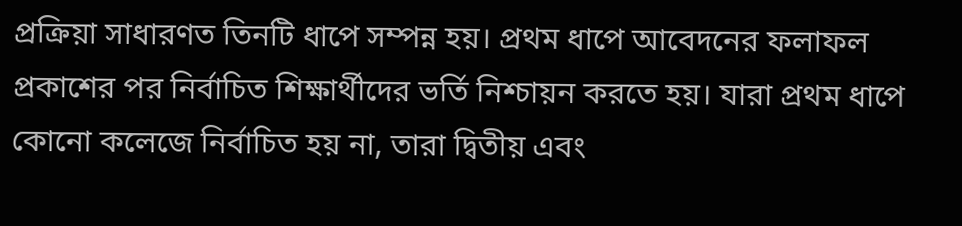প্রক্রিয়া সাধারণত তিনটি ধাপে সম্পন্ন হয়। প্রথম ধাপে আবেদনের ফলাফল প্রকাশের পর নির্বাচিত শিক্ষার্থীদের ভর্তি নিশ্চায়ন করতে হয়। যারা প্রথম ধাপে কোনো কলেজে নির্বাচিত হয় না, তারা দ্বিতীয় এবং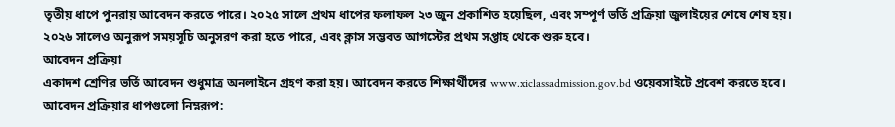তৃতীয় ধাপে পুনরায় আবেদন করতে পারে। ২০২৫ সালে প্রথম ধাপের ফলাফল ২৩ জুন প্রকাশিত হয়েছিল, এবং সম্পূর্ণ ভর্তি প্রক্রিয়া জুলাইয়ের শেষে শেষ হয়। ২০২৬ সালেও অনুরূপ সময়সূচি অনুসরণ করা হতে পারে, এবং ক্লাস সম্ভবত আগস্টের প্রথম সপ্তাহ থেকে শুরু হবে।
আবেদন প্রক্রিয়া
একাদশ শ্রেণির ভর্তি আবেদন শুধুমাত্র অনলাইনে গ্রহণ করা হয়। আবেদন করতে শিক্ষার্থীদের www.xiclassadmission.gov.bd ওয়েবসাইটে প্রবেশ করতে হবে। আবেদন প্রক্রিয়ার ধাপগুলো নিম্নরূপ: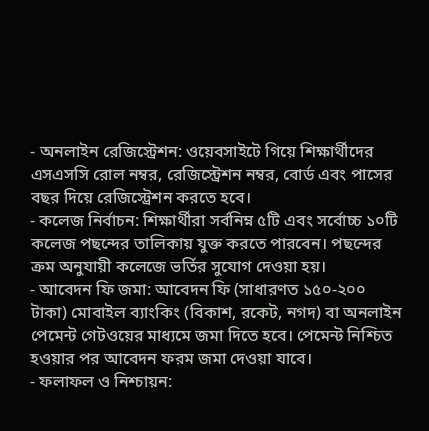- অনলাইন রেজিস্ট্রেশন: ওয়েবসাইটে গিয়ে শিক্ষার্থীদের এসএসসি রোল নম্বর, রেজিস্ট্রেশন নম্বর, বোর্ড এবং পাসের বছর দিয়ে রেজিস্ট্রেশন করতে হবে।
- কলেজ নির্বাচন: শিক্ষার্থীরা সর্বনিম্ন ৫টি এবং সর্বোচ্চ ১০টি কলেজ পছন্দের তালিকায় যুক্ত করতে পারবেন। পছন্দের ক্রম অনুযায়ী কলেজে ভর্তির সুযোগ দেওয়া হয়।
- আবেদন ফি জমা: আবেদন ফি (সাধারণত ১৫০-২০০ টাকা) মোবাইল ব্যাংকিং (বিকাশ, রকেট, নগদ) বা অনলাইন পেমেন্ট গেটওয়ের মাধ্যমে জমা দিতে হবে। পেমেন্ট নিশ্চিত হওয়ার পর আবেদন ফরম জমা দেওয়া যাবে।
- ফলাফল ও নিশ্চায়ন: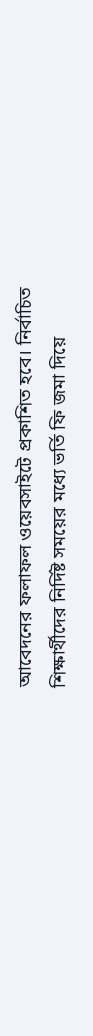আবেদনের ফলাফল ওয়েবসাইটে প্রকাশিত হবে। নির্বাচিত শিক্ষার্থীদের নির্দিষ্ট সময়ের মধ্যে ভর্তি ফি জমা দিয়ে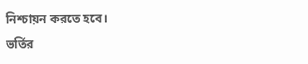নিশ্চায়ন করতে হবে।
ভর্তির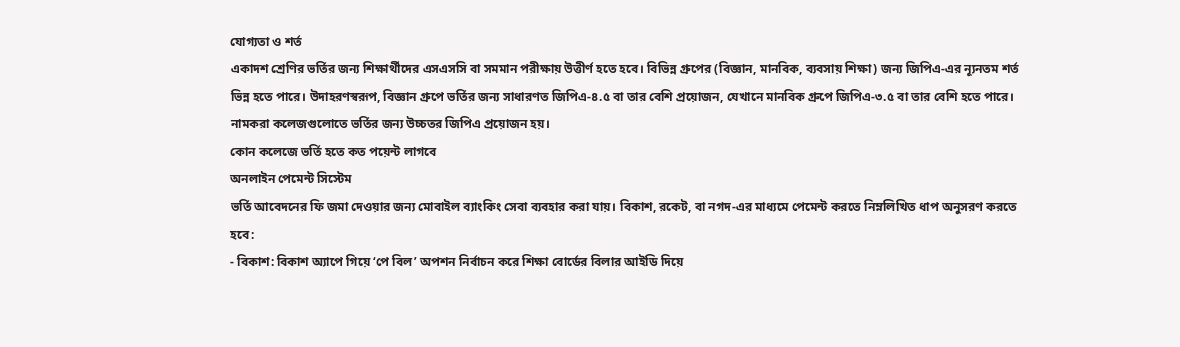যোগ্যতা ও শর্ত
একাদশ শ্রেণির ভর্তির জন্য শিক্ষার্থীদের এসএসসি বা সমমান পরীক্ষায় উত্তীর্ণ হতে হবে। বিভিন্ন গ্রুপের (বিজ্ঞান, মানবিক, ব্যবসায় শিক্ষা) জন্য জিপিএ-এর ন্যূনতম শর্ত ভিন্ন হতে পারে। উদাহরণস্বরূপ, বিজ্ঞান গ্রুপে ভর্তির জন্য সাধারণত জিপিএ-৪.৫ বা তার বেশি প্রয়োজন, যেখানে মানবিক গ্রুপে জিপিএ-৩.৫ বা তার বেশি হতে পারে। নামকরা কলেজগুলোতে ভর্তির জন্য উচ্চতর জিপিএ প্রয়োজন হয়।
কোন কলেজে ভর্তি হতে কত পয়েন্ট লাগবে
অনলাইন পেমেন্ট সিস্টেম
ভর্তি আবেদনের ফি জমা দেওয়ার জন্য মোবাইল ব্যাংকিং সেবা ব্যবহার করা যায়। বিকাশ, রকেট, বা নগদ-এর মাধ্যমে পেমেন্ট করতে নিম্নলিখিত ধাপ অনুসরণ করতে হবে:
- বিকাশ: বিকাশ অ্যাপে গিয়ে ‘পে বিল’ অপশন নির্বাচন করে শিক্ষা বোর্ডের বিলার আইডি দিয়ে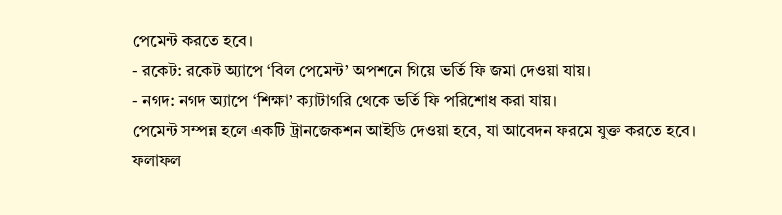পেমেন্ট করতে হবে।
- রকেট: রকেট অ্যাপে ‘বিল পেমেন্ট’ অপশনে গিয়ে ভর্তি ফি জমা দেওয়া যায়।
- নগদ: নগদ অ্যাপে ‘শিক্ষা’ ক্যাটাগরি থেকে ভর্তি ফি পরিশোধ করা যায়।
পেমেন্ট সম্পন্ন হলে একটি ট্রানজেকশন আইডি দেওয়া হবে, যা আবেদন ফরমে যুক্ত করতে হবে।
ফলাফল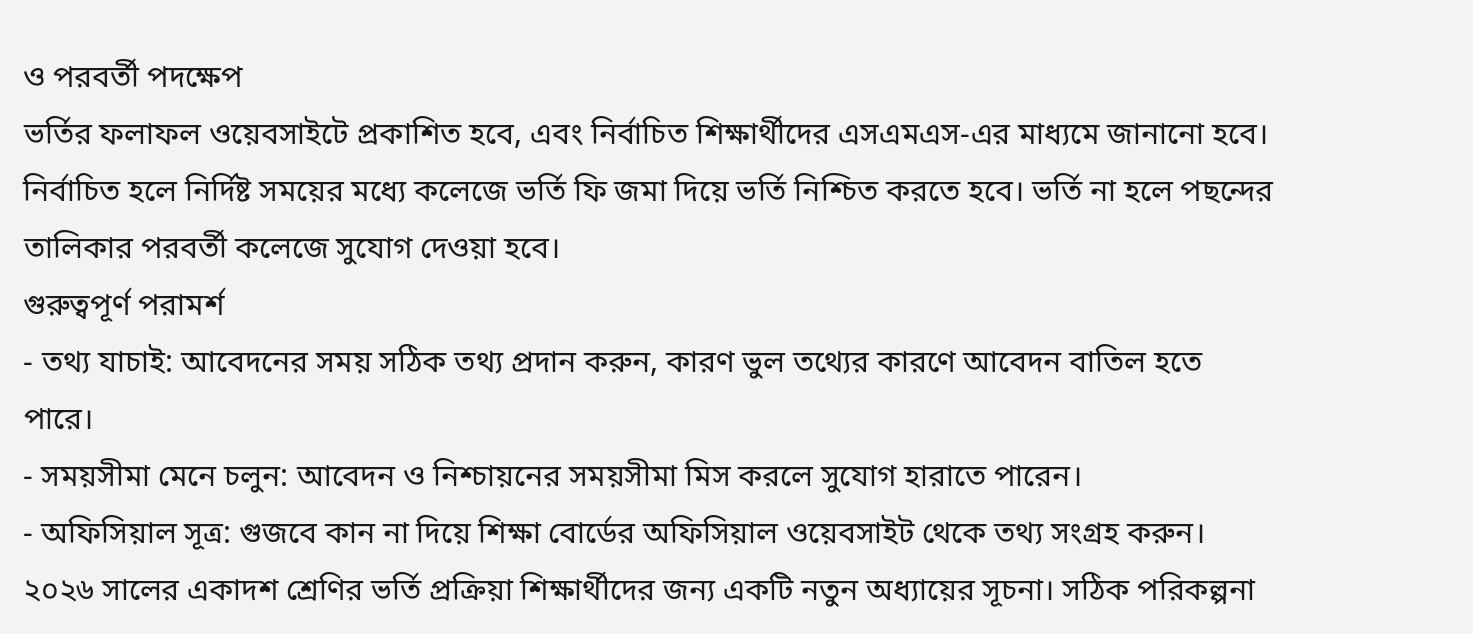ও পরবর্তী পদক্ষেপ
ভর্তির ফলাফল ওয়েবসাইটে প্রকাশিত হবে, এবং নির্বাচিত শিক্ষার্থীদের এসএমএস-এর মাধ্যমে জানানো হবে। নির্বাচিত হলে নির্দিষ্ট সময়ের মধ্যে কলেজে ভর্তি ফি জমা দিয়ে ভর্তি নিশ্চিত করতে হবে। ভর্তি না হলে পছন্দের তালিকার পরবর্তী কলেজে সুযোগ দেওয়া হবে।
গুরুত্বপূর্ণ পরামর্শ
- তথ্য যাচাই: আবেদনের সময় সঠিক তথ্য প্রদান করুন, কারণ ভুল তথ্যের কারণে আবেদন বাতিল হতে পারে।
- সময়সীমা মেনে চলুন: আবেদন ও নিশ্চায়নের সময়সীমা মিস করলে সুযোগ হারাতে পারেন।
- অফিসিয়াল সূত্র: গুজবে কান না দিয়ে শিক্ষা বোর্ডের অফিসিয়াল ওয়েবসাইট থেকে তথ্য সংগ্রহ করুন।
২০২৬ সালের একাদশ শ্রেণির ভর্তি প্রক্রিয়া শিক্ষার্থীদের জন্য একটি নতুন অধ্যায়ের সূচনা। সঠিক পরিকল্পনা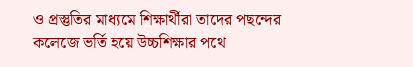ও প্রস্তুতির মাধ্যমে শিক্ষার্থীরা তাদের পছন্দের কলেজে ভর্তি হয়ে উচ্চশিক্ষার পথে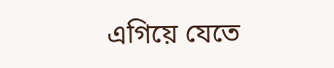এগিয়ে যেতে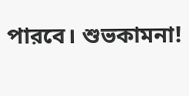পারবে। শুভকামনা!